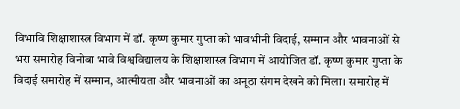विभावि शिक्षाशास्त्र विभाग में डॉ. कृष्ण कुमार गुप्ता को भावभीनी विदाई, सम्मान और भावनाओं से भरा समारोह विनोबा भावे विश्वविद्यालय के शिक्षाशास्त्र विभाग में आयोजित डॉ. कृष्ण कुमार गुप्ता के विदाई समारोह में सम्मान, आत्मीयता और भावनाओं का अनूठा संगम देखने को मिला। समारोह में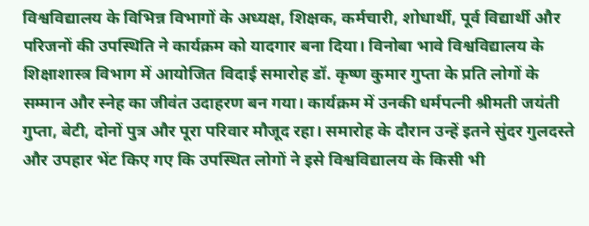विश्वविद्यालय के विभिन्न विभागों के अध्यक्ष, शिक्षक, कर्मचारी, शोधार्थी, पूर्व विद्यार्थी और परिजनों की उपस्थिति ने कार्यक्रम को यादगार बना दिया। विनोबा भावे विश्वविद्यालय के शिक्षाशास्त्र विभाग में आयोजित विदाई समारोह डॉ. कृष्ण कुमार गुप्ता के प्रति लोगों के सम्मान और स्नेह का जीवंत उदाहरण बन गया। कार्यक्रम में उनकी धर्मपत्नी श्रीमती जयंती गुप्ता, बेटी, दोनों पुत्र और पूरा परिवार मौजूद रहा। समारोह के दौरान उन्हें इतने सुंदर गुलदस्ते और उपहार भेंट किए गए कि उपस्थित लोगों ने इसे विश्वविद्यालय के किसी भी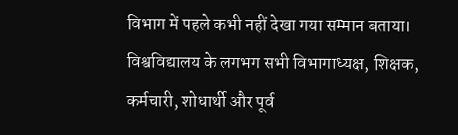विभाग में पहले कभी नहीं देखा गया सम्मान बताया। विश्वविद्यालय के लगभग सभी विभागाध्यक्ष, शिक्षक, कर्मचारी, शोधार्थी और पूर्व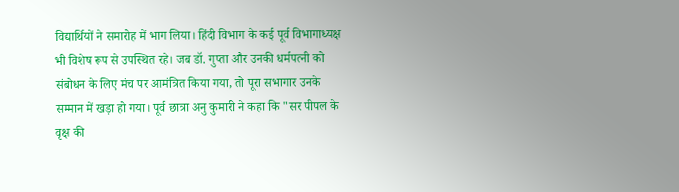विद्यार्थियों ने समारोह में भाग लिया। हिंदी विभाग के कई पूर्व विभागाध्यक्ष भी विशेष रूप से उपस्थित रहे। जब डॉ. गुप्ता और उनकी धर्मपत्नी को संबोधन के लिए मंच पर आमंत्रित किया गया, तो पूरा सभागार उनके सम्मान में खड़ा हो गया। पूर्व छात्रा अनु कुमारी ने कहा कि "सर पीपल के वृक्ष की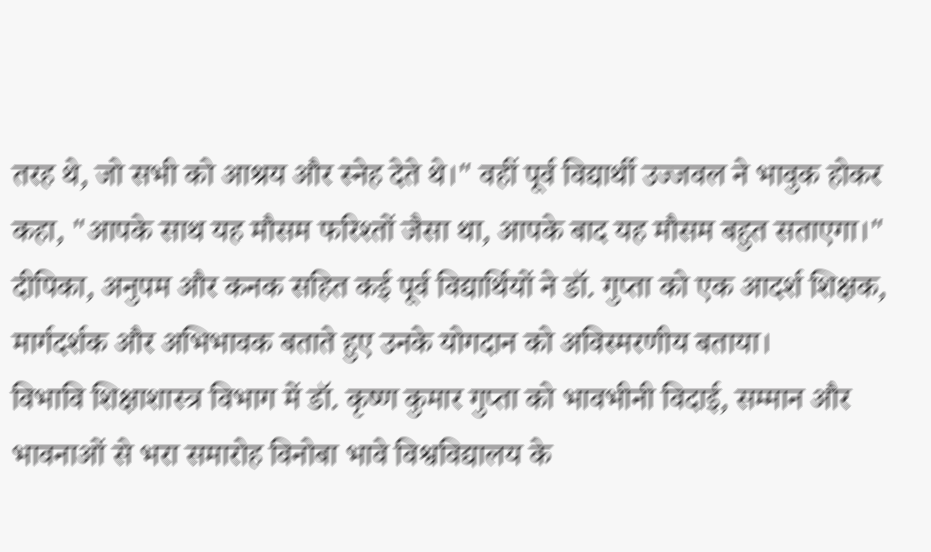तरह थे, जो सभी को आश्रय और स्नेह देते थे।" वहीं पूर्व विद्यार्थी उज्जवल ने भावुक होकर कहा, "आपके साथ यह मौसम फरिश्तों जैसा था, आपके बाद यह मौसम बहुत सताएगा।" दीपिका, अनुपम और कनक सहित कई पूर्व विद्यार्थियों ने डॉ. गुप्ता को एक आदर्श शिक्षक, मार्गदर्शक और अभिभावक बताते हुए उनके योगदान को अविस्मरणीय बताया।
विभावि शिक्षाशास्त्र विभाग में डॉ. कृष्ण कुमार गुप्ता को भावभीनी विदाई, सम्मान और भावनाओं से भरा समारोह विनोबा भावे विश्वविद्यालय के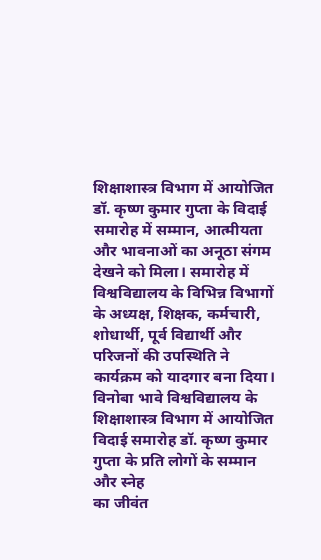शिक्षाशास्त्र विभाग में आयोजित डॉ. कृष्ण कुमार गुप्ता के विदाई समारोह में सम्मान, आत्मीयता और भावनाओं का अनूठा संगम देखने को मिला। समारोह में विश्वविद्यालय के विभिन्न विभागों के अध्यक्ष, शिक्षक, कर्मचारी, शोधार्थी, पूर्व विद्यार्थी और परिजनों की उपस्थिति ने कार्यक्रम को यादगार बना दिया। विनोबा भावे विश्वविद्यालय के शिक्षाशास्त्र विभाग में आयोजित विदाई समारोह डॉ. कृष्ण कुमार गुप्ता के प्रति लोगों के सम्मान और स्नेह
का जीवंत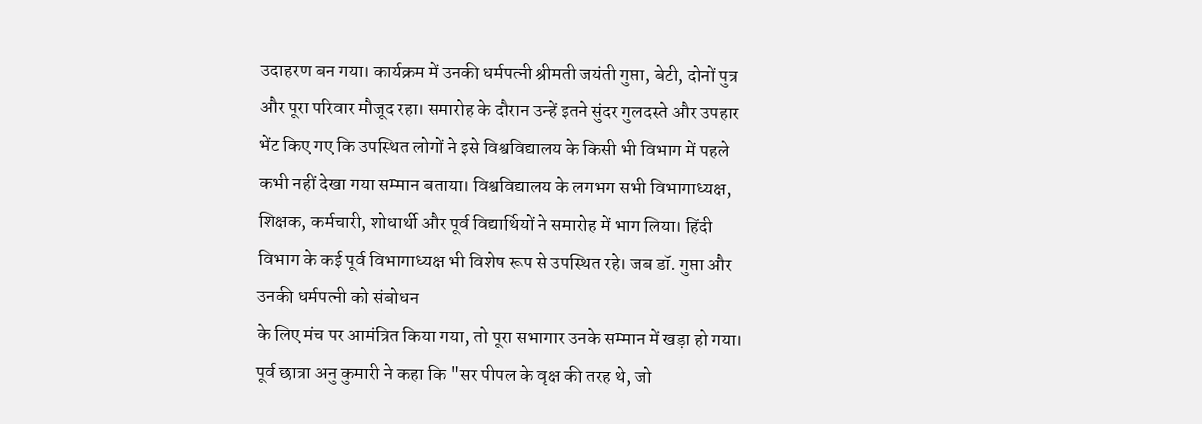उदाहरण बन गया। कार्यक्रम में उनकी धर्मपत्नी श्रीमती जयंती गुप्ता, बेटी, दोनों पुत्र और पूरा परिवार मौजूद रहा। समारोह के दौरान उन्हें इतने सुंदर गुलदस्ते और उपहार भेंट किए गए कि उपस्थित लोगों ने इसे विश्वविद्यालय के किसी भी विभाग में पहले कभी नहीं देखा गया सम्मान बताया। विश्वविद्यालय के लगभग सभी विभागाध्यक्ष, शिक्षक, कर्मचारी, शोधार्थी और पूर्व विद्यार्थियों ने समारोह में भाग लिया। हिंदी विभाग के कई पूर्व विभागाध्यक्ष भी विशेष रूप से उपस्थित रहे। जब डॉ. गुप्ता और उनकी धर्मपत्नी को संबोधन
के लिए मंच पर आमंत्रित किया गया, तो पूरा सभागार उनके सम्मान में खड़ा हो गया। पूर्व छात्रा अनु कुमारी ने कहा कि "सर पीपल के वृक्ष की तरह थे, जो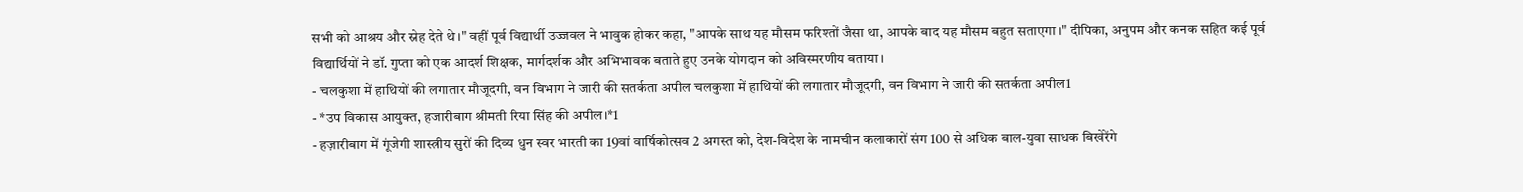सभी को आश्रय और स्नेह देते थे।" वहीं पूर्व विद्यार्थी उज्जवल ने भावुक होकर कहा, "आपके साथ यह मौसम फरिश्तों जैसा था, आपके बाद यह मौसम बहुत सताएगा।" दीपिका, अनुपम और कनक सहित कई पूर्व विद्यार्थियों ने डॉ. गुप्ता को एक आदर्श शिक्षक, मार्गदर्शक और अभिभावक बताते हुए उनके योगदान को अविस्मरणीय बताया।
- चलकुशा में हाथियों की लगातार मौजूदगी, वन विभाग ने जारी की सतर्कता अपील चलकुशा में हाथियों की लगातार मौजूदगी, वन विभाग ने जारी की सतर्कता अपील1
- *उप विकास आयुक्त, हजारीबाग श्रीमती रिया सिंह की अपील।*1
- हज़ारीबाग में गूंजेगी शास्त्रीय सुरों की दिव्य धुन स्वर भारती का 19वां वार्षिकोत्सव 2 अगस्त को, देश-विदेश के नामचीन कलाकारों संग 100 से अधिक बाल-युवा साधक बिखेरेंगे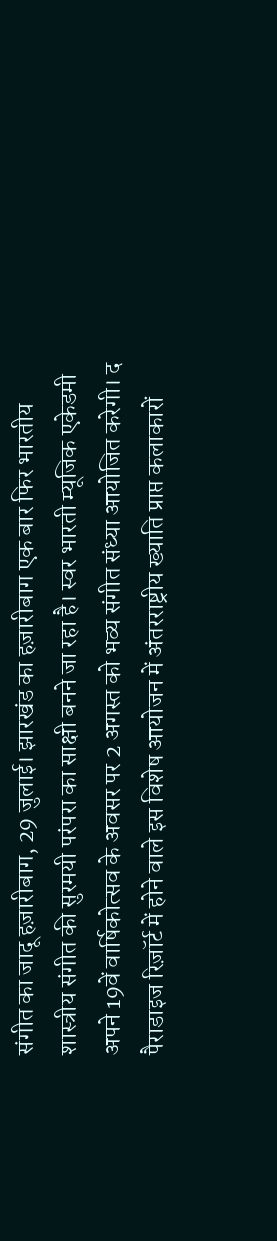संगीत का जादू हज़ारीबाग, 29 जुलाई। झारखंड का हज़ारीबाग एक बार फिर भारतीय शास्त्रीय संगीत की सुरमयी परंपरा का साक्षी बनने जा रहा है। स्वर भारती म्यूजिक एकेडमी अपने 19वें वार्षिकोत्सव के अवसर पर 2 अगस्त को भव्य संगीत संध्या आयोजित करेगी। द पैराडाइज रिज़ॉर्ट में होने वाले इस विशेष आयोजन में अंतरराष्ट्रीय ख्याति प्राप्त कलाकारों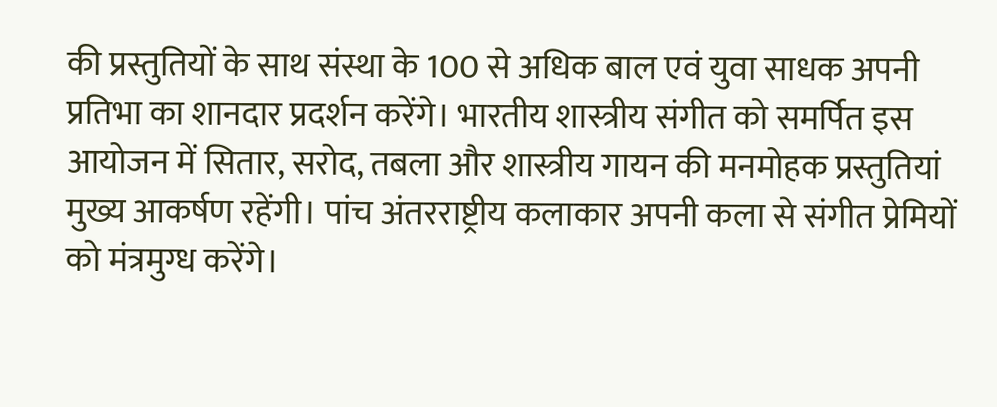की प्रस्तुतियों के साथ संस्था के 100 से अधिक बाल एवं युवा साधक अपनी प्रतिभा का शानदार प्रदर्शन करेंगे। भारतीय शास्त्रीय संगीत को समर्पित इस आयोजन में सितार, सरोद, तबला और शास्त्रीय गायन की मनमोहक प्रस्तुतियां मुख्य आकर्षण रहेंगी। पांच अंतरराष्ट्रीय कलाकार अपनी कला से संगीत प्रेमियों को मंत्रमुग्ध करेंगे।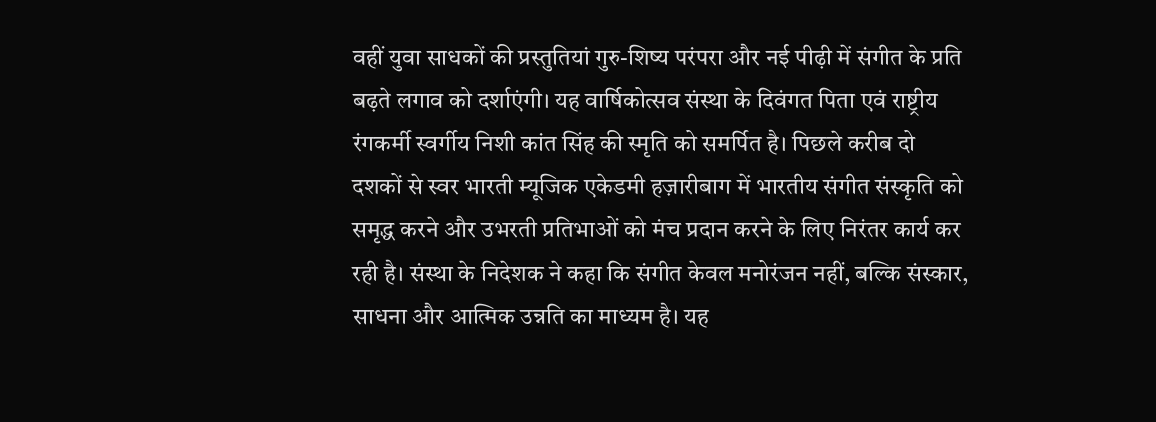वहीं युवा साधकों की प्रस्तुतियां गुरु-शिष्य परंपरा और नई पीढ़ी में संगीत के प्रति बढ़ते लगाव को दर्शाएंगी। यह वार्षिकोत्सव संस्था के दिवंगत पिता एवं राष्ट्रीय रंगकर्मी स्वर्गीय निशी कांत सिंह की स्मृति को समर्पित है। पिछले करीब दो दशकों से स्वर भारती म्यूजिक एकेडमी हज़ारीबाग में भारतीय संगीत संस्कृति को समृद्ध करने और उभरती प्रतिभाओं को मंच प्रदान करने के लिए निरंतर कार्य कर रही है। संस्था के निदेशक ने कहा कि संगीत केवल मनोरंजन नहीं, बल्कि संस्कार, साधना और आत्मिक उन्नति का माध्यम है। यह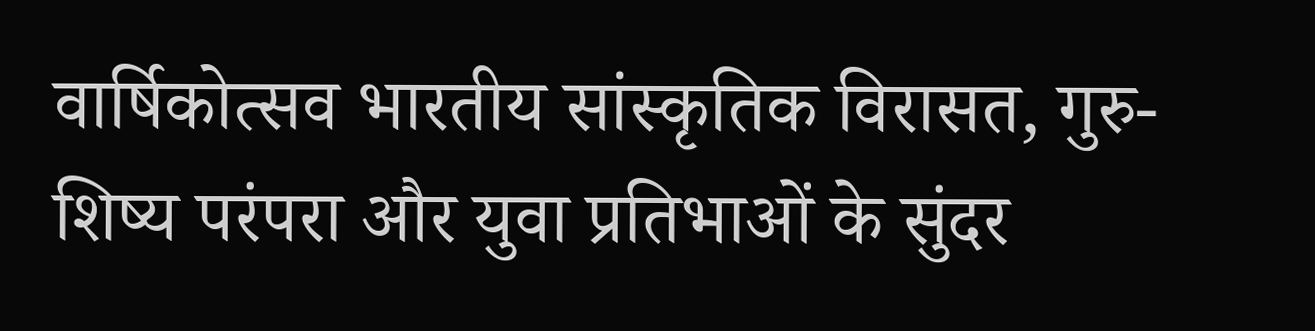वार्षिकोत्सव भारतीय सांस्कृतिक विरासत, गुरु-शिष्य परंपरा और युवा प्रतिभाओं के सुंदर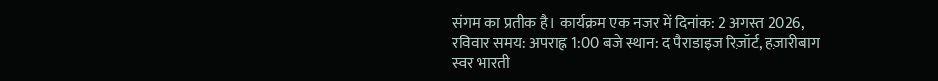संगम का प्रतीक है। कार्यक्रम एक नजर में दिनांक: 2 अगस्त 2026, रविवार समय: अपराह्न 1:00 बजे स्थान: द पैराडाइज रिज़ॉर्ट, हज़ारीबाग स्वर भारती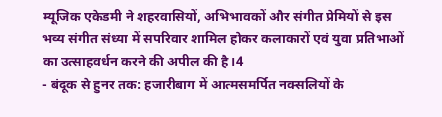म्यूजिक एकेडमी ने शहरवासियों, अभिभावकों और संगीत प्रेमियों से इस भव्य संगीत संध्या में सपरिवार शामिल होकर कलाकारों एवं युवा प्रतिभाओं का उत्साहवर्धन करने की अपील की है।4
- बंदूक से हुनर तक: हजारीबाग में आत्मसमर्पित नक्सलियों के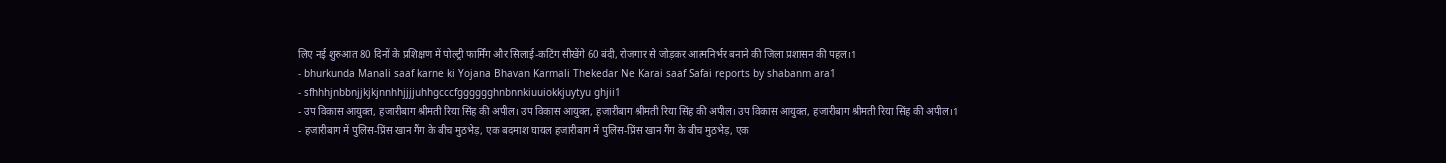लिए नई शुरुआत 80 दिनों के प्रशिक्षण में पोल्ट्री फार्मिंग और सिलाई-कटिंग सीखेंगे 60 बंदी, रोजगार से जोड़कर आत्मनिर्भर बनाने की जिला प्रशासन की पहल।1
- bhurkunda Manali saaf karne ki Yojana Bhavan Karmali Thekedar Ne Karai saaf Safai reports by shabanm ara1
- sfhhhjnbbnjjkjkjnnhhjjjjuhhgcccfgggggghnbnnkiuuiokkjuytyu ghjii1
- उप विकास आयुक्त, हजारीबाग श्रीमती रिया सिंह की अपील। उप विकास आयुक्त, हजारीबाग श्रीमती रिया सिंह की अपील। उप विकास आयुक्त, हजारीबाग श्रीमती रिया सिंह की अपील।1
- हजारीबाग में पुलिस-प्रिंस खान गैंग के बीच मुठभेड़, एक बदमाश घायल हजारीबाग में पुलिस-प्रिंस खान गैंग के बीच मुठभेड़, एक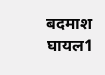बदमाश घायल1